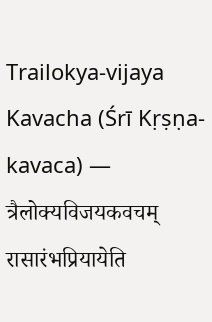Trailokya-vijaya Kavacha (Śrī Kṛṣṇa-kavaca) — त्रैलोक्यविजयकवचम्
रासारंभप्रियायेति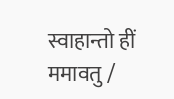स्वाहान्तो हीं ममावतु /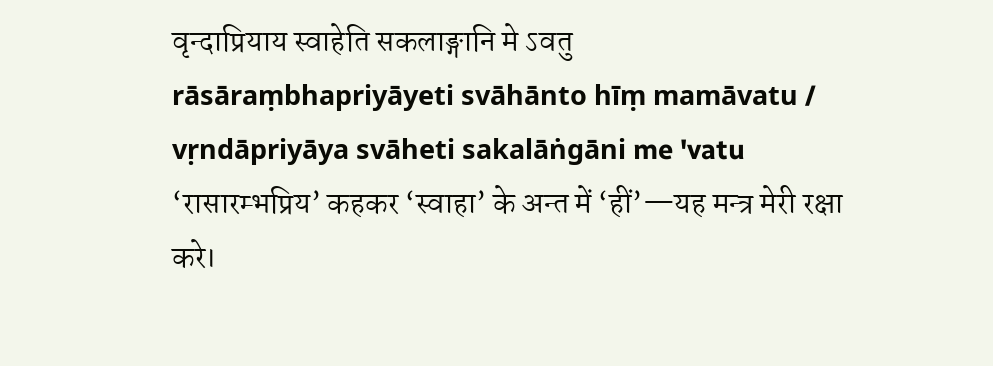वृन्दाप्रियाय स्वाहेति सकलाङ्गानि मे ऽवतु
rāsāraṃbhapriyāyeti svāhānto hīṃ mamāvatu / vṛndāpriyāya svāheti sakalāṅgāni me 'vatu
‘रासारम्भप्रिय’ कहकर ‘स्वाहा’ के अन्त में ‘हीं’—यह मन्त्र मेरी रक्षा करे।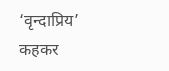‘वृन्दाप्रिय’ कहकर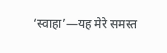‘स्वाहा’—यह मेरे समस्त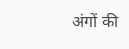अंगों की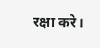रक्षा करे।